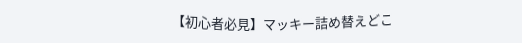【初心者必見】マッキー詰め替えどこ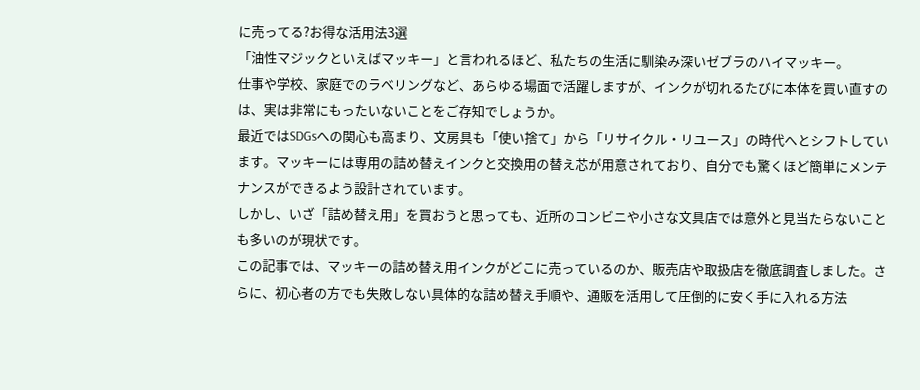に売ってる?お得な活用法3選
「油性マジックといえばマッキー」と言われるほど、私たちの生活に馴染み深いゼブラのハイマッキー。
仕事や学校、家庭でのラベリングなど、あらゆる場面で活躍しますが、インクが切れるたびに本体を買い直すのは、実は非常にもったいないことをご存知でしょうか。
最近ではSDGsへの関心も高まり、文房具も「使い捨て」から「リサイクル・リユース」の時代へとシフトしています。マッキーには専用の詰め替えインクと交換用の替え芯が用意されており、自分でも驚くほど簡単にメンテナンスができるよう設計されています。
しかし、いざ「詰め替え用」を買おうと思っても、近所のコンビニや小さな文具店では意外と見当たらないことも多いのが現状です。
この記事では、マッキーの詰め替え用インクがどこに売っているのか、販売店や取扱店を徹底調査しました。さらに、初心者の方でも失敗しない具体的な詰め替え手順や、通販を活用して圧倒的に安く手に入れる方法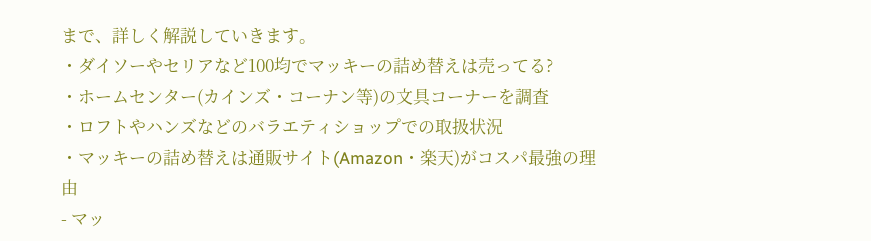まで、詳しく解説していきます。
・ダイソーやセリアなど100均でマッキーの詰め替えは売ってる?
・ホームセンター(カインズ・コーナン等)の文具コーナーを調査
・ロフトやハンズなどのバラエティショップでの取扱状況
・マッキーの詰め替えは通販サイト(Amazon・楽天)がコスパ最強の理由
- マッ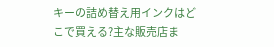キーの詰め替え用インクはどこで買える?主な販売店ま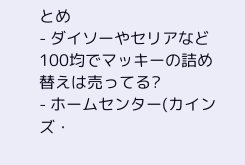とめ
- ダイソーやセリアなど100均でマッキーの詰め替えは売ってる?
- ホームセンター(カインズ・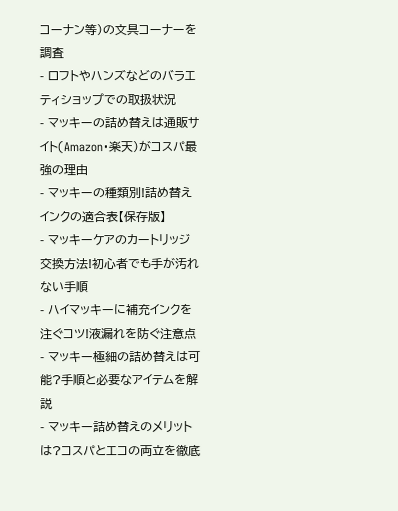コーナン等)の文具コーナーを調査
- ロフトやハンズなどのバラエティショップでの取扱状況
- マッキーの詰め替えは通販サイト(Amazon・楽天)がコスパ最強の理由
- マッキーの種類別!詰め替えインクの適合表【保存版】
- マッキーケアのカートリッジ交換方法!初心者でも手が汚れない手順
- ハイマッキーに補充インクを注ぐコツ!液漏れを防ぐ注意点
- マッキー極細の詰め替えは可能?手順と必要なアイテムを解説
- マッキー詰め替えのメリットは?コスパとエコの両立を徹底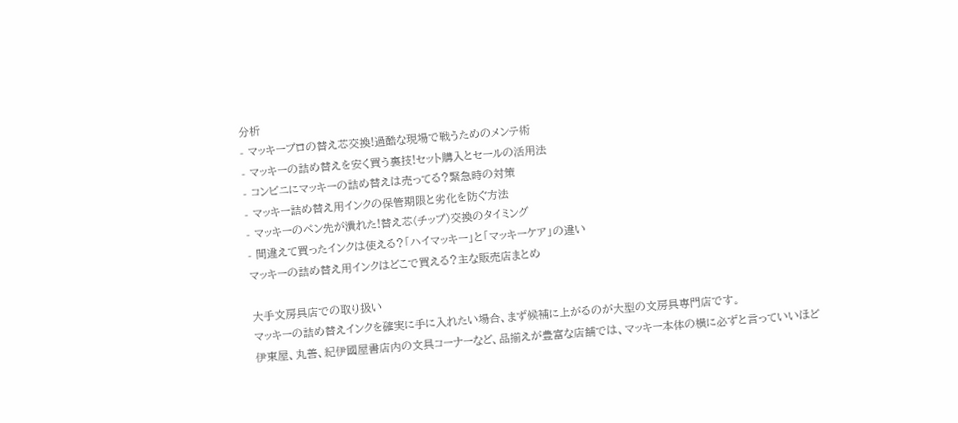分析
- マッキープロの替え芯交換!過酷な現場で戦うためのメンテ術
- マッキーの詰め替えを安く買う裏技!セット購入とセールの活用法
- コンビニにマッキーの詰め替えは売ってる?緊急時の対策
- マッキー詰め替え用インクの保管期限と劣化を防ぐ方法
- マッキーのペン先が潰れた!替え芯(チップ)交換のタイミング
- 間違えて買ったインクは使える?「ハイマッキー」と「マッキーケア」の違い
マッキーの詰め替え用インクはどこで買える?主な販売店まとめ

大手文房具店での取り扱い
マッキーの詰め替えインクを確実に手に入れたい場合、まず候補に上がるのが大型の文房具専門店です。
伊東屋、丸善、紀伊國屋書店内の文具コーナーなど、品揃えが豊富な店舗では、マッキー本体の横に必ずと言っていいほど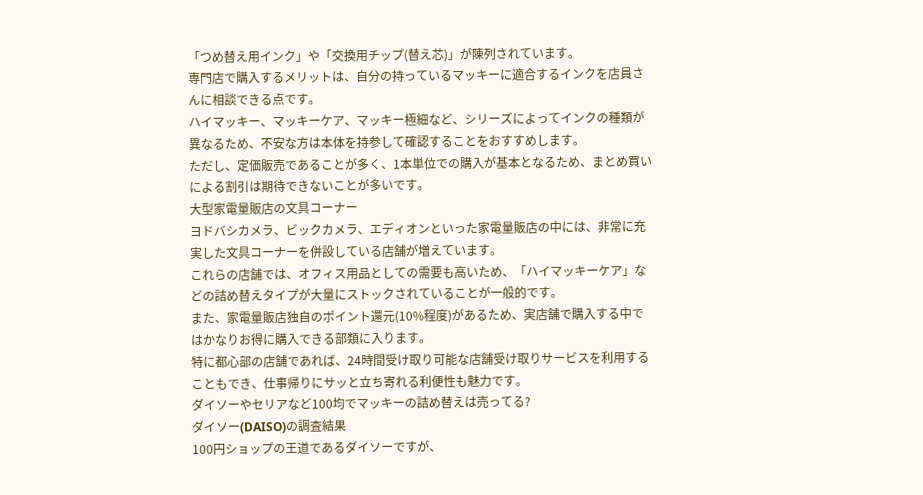「つめ替え用インク」や「交換用チップ(替え芯)」が陳列されています。
専門店で購入するメリットは、自分の持っているマッキーに適合するインクを店員さんに相談できる点です。
ハイマッキー、マッキーケア、マッキー極細など、シリーズによってインクの種類が異なるため、不安な方は本体を持参して確認することをおすすめします。
ただし、定価販売であることが多く、1本単位での購入が基本となるため、まとめ買いによる割引は期待できないことが多いです。
大型家電量販店の文具コーナー
ヨドバシカメラ、ビックカメラ、エディオンといった家電量販店の中には、非常に充実した文具コーナーを併設している店舗が増えています。
これらの店舗では、オフィス用品としての需要も高いため、「ハイマッキーケア」などの詰め替えタイプが大量にストックされていることが一般的です。
また、家電量販店独自のポイント還元(10%程度)があるため、実店舗で購入する中ではかなりお得に購入できる部類に入ります。
特に都心部の店舗であれば、24時間受け取り可能な店舗受け取りサービスを利用することもでき、仕事帰りにサッと立ち寄れる利便性も魅力です。
ダイソーやセリアなど100均でマッキーの詰め替えは売ってる?
ダイソー(DAISO)の調査結果
100円ショップの王道であるダイソーですが、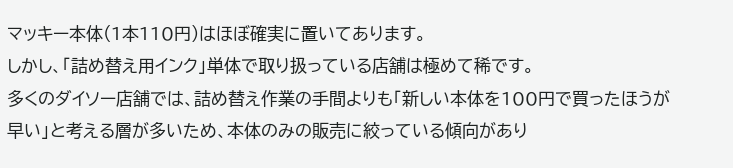マッキー本体(1本110円)はほぼ確実に置いてあります。
しかし、「詰め替え用インク」単体で取り扱っている店舗は極めて稀です。
多くのダイソー店舗では、詰め替え作業の手間よりも「新しい本体を100円で買ったほうが早い」と考える層が多いため、本体のみの販売に絞っている傾向があり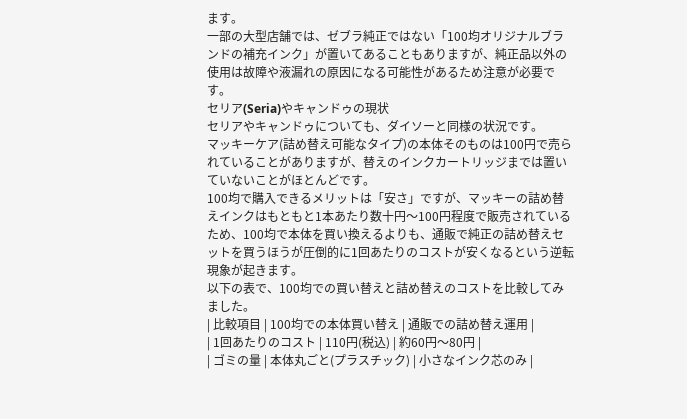ます。
一部の大型店舗では、ゼブラ純正ではない「100均オリジナルブランドの補充インク」が置いてあることもありますが、純正品以外の使用は故障や液漏れの原因になる可能性があるため注意が必要です。
セリア(Seria)やキャンドゥの現状
セリアやキャンドゥについても、ダイソーと同様の状況です。
マッキーケア(詰め替え可能なタイプ)の本体そのものは100円で売られていることがありますが、替えのインクカートリッジまでは置いていないことがほとんどです。
100均で購入できるメリットは「安さ」ですが、マッキーの詰め替えインクはもともと1本あたり数十円〜100円程度で販売されているため、100均で本体を買い換えるよりも、通販で純正の詰め替えセットを買うほうが圧倒的に1回あたりのコストが安くなるという逆転現象が起きます。
以下の表で、100均での買い替えと詰め替えのコストを比較してみました。
| 比較項目 | 100均での本体買い替え | 通販での詰め替え運用 |
| 1回あたりのコスト | 110円(税込) | 約60円〜80円 |
| ゴミの量 | 本体丸ごと(プラスチック) | 小さなインク芯のみ |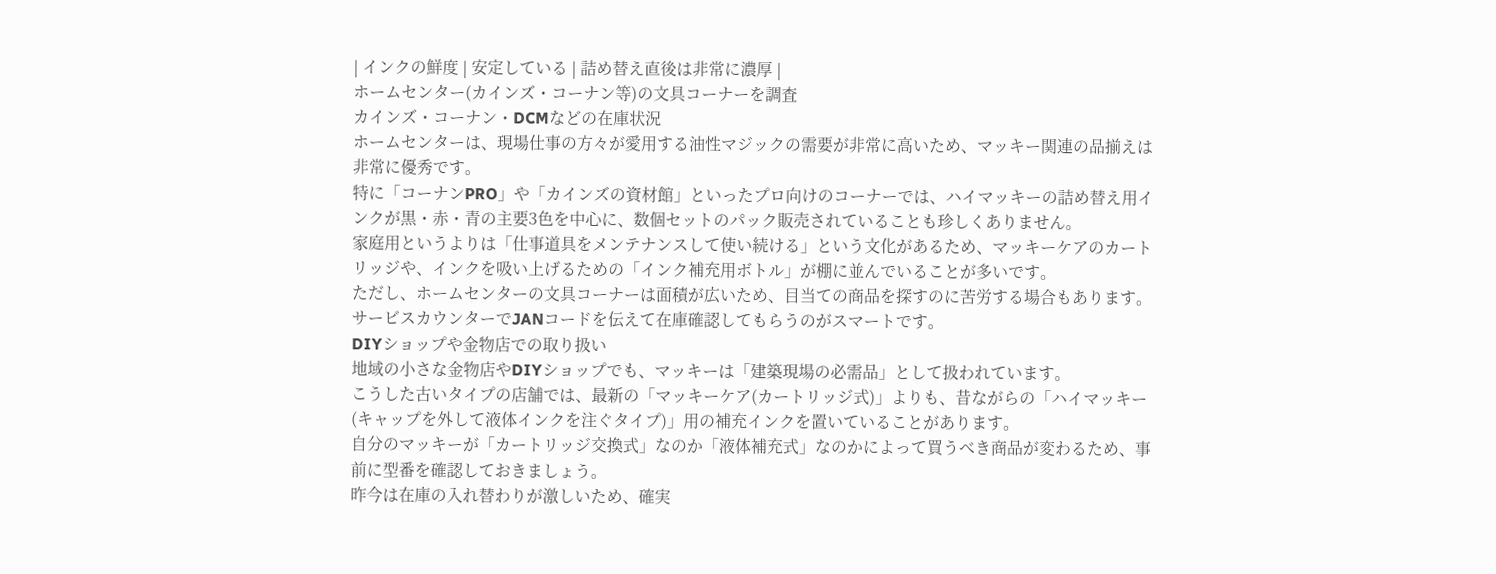| インクの鮮度 | 安定している | 詰め替え直後は非常に濃厚 |
ホームセンター(カインズ・コーナン等)の文具コーナーを調査
カインズ・コーナン・DCMなどの在庫状況
ホームセンターは、現場仕事の方々が愛用する油性マジックの需要が非常に高いため、マッキー関連の品揃えは非常に優秀です。
特に「コーナンPRO」や「カインズの資材館」といったプロ向けのコーナーでは、ハイマッキーの詰め替え用インクが黒・赤・青の主要3色を中心に、数個セットのパック販売されていることも珍しくありません。
家庭用というよりは「仕事道具をメンテナンスして使い続ける」という文化があるため、マッキーケアのカートリッジや、インクを吸い上げるための「インク補充用ボトル」が棚に並んでいることが多いです。
ただし、ホームセンターの文具コーナーは面積が広いため、目当ての商品を探すのに苦労する場合もあります。サービスカウンターでJANコードを伝えて在庫確認してもらうのがスマートです。
DIYショップや金物店での取り扱い
地域の小さな金物店やDIYショップでも、マッキーは「建築現場の必需品」として扱われています。
こうした古いタイプの店舗では、最新の「マッキーケア(カートリッジ式)」よりも、昔ながらの「ハイマッキー(キャップを外して液体インクを注ぐタイプ)」用の補充インクを置いていることがあります。
自分のマッキーが「カートリッジ交換式」なのか「液体補充式」なのかによって買うべき商品が変わるため、事前に型番を確認しておきましょう。
昨今は在庫の入れ替わりが激しいため、確実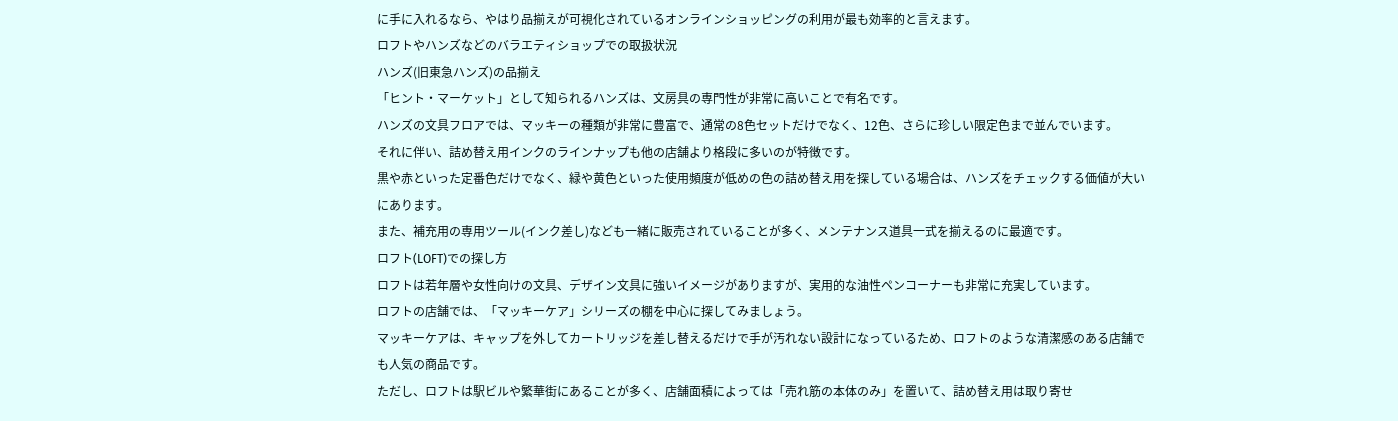に手に入れるなら、やはり品揃えが可視化されているオンラインショッピングの利用が最も効率的と言えます。
ロフトやハンズなどのバラエティショップでの取扱状況
ハンズ(旧東急ハンズ)の品揃え
「ヒント・マーケット」として知られるハンズは、文房具の専門性が非常に高いことで有名です。
ハンズの文具フロアでは、マッキーの種類が非常に豊富で、通常の8色セットだけでなく、12色、さらに珍しい限定色まで並んでいます。
それに伴い、詰め替え用インクのラインナップも他の店舗より格段に多いのが特徴です。
黒や赤といった定番色だけでなく、緑や黄色といった使用頻度が低めの色の詰め替え用を探している場合は、ハンズをチェックする価値が大いにあります。
また、補充用の専用ツール(インク差し)なども一緒に販売されていることが多く、メンテナンス道具一式を揃えるのに最適です。
ロフト(LOFT)での探し方
ロフトは若年層や女性向けの文具、デザイン文具に強いイメージがありますが、実用的な油性ペンコーナーも非常に充実しています。
ロフトの店舗では、「マッキーケア」シリーズの棚を中心に探してみましょう。
マッキーケアは、キャップを外してカートリッジを差し替えるだけで手が汚れない設計になっているため、ロフトのような清潔感のある店舗でも人気の商品です。
ただし、ロフトは駅ビルや繁華街にあることが多く、店舗面積によっては「売れ筋の本体のみ」を置いて、詰め替え用は取り寄せ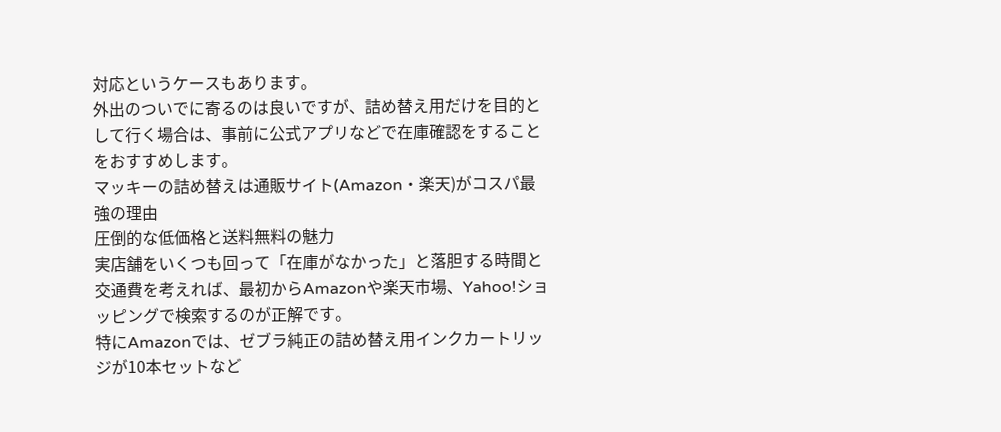対応というケースもあります。
外出のついでに寄るのは良いですが、詰め替え用だけを目的として行く場合は、事前に公式アプリなどで在庫確認をすることをおすすめします。
マッキーの詰め替えは通販サイト(Amazon・楽天)がコスパ最強の理由
圧倒的な低価格と送料無料の魅力
実店舗をいくつも回って「在庫がなかった」と落胆する時間と交通費を考えれば、最初からAmazonや楽天市場、Yahoo!ショッピングで検索するのが正解です。
特にAmazonでは、ゼブラ純正の詰め替え用インクカートリッジが10本セットなど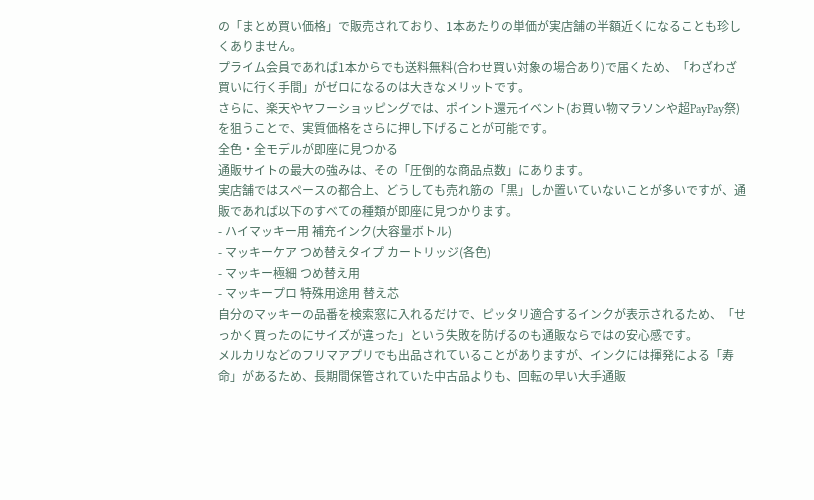の「まとめ買い価格」で販売されており、1本あたりの単価が実店舗の半額近くになることも珍しくありません。
プライム会員であれば1本からでも送料無料(合わせ買い対象の場合あり)で届くため、「わざわざ買いに行く手間」がゼロになるのは大きなメリットです。
さらに、楽天やヤフーショッピングでは、ポイント還元イベント(お買い物マラソンや超PayPay祭)を狙うことで、実質価格をさらに押し下げることが可能です。
全色・全モデルが即座に見つかる
通販サイトの最大の強みは、その「圧倒的な商品点数」にあります。
実店舗ではスペースの都合上、どうしても売れ筋の「黒」しか置いていないことが多いですが、通販であれば以下のすべての種類が即座に見つかります。
- ハイマッキー用 補充インク(大容量ボトル)
- マッキーケア つめ替えタイプ カートリッジ(各色)
- マッキー極細 つめ替え用
- マッキープロ 特殊用途用 替え芯
自分のマッキーの品番を検索窓に入れるだけで、ピッタリ適合するインクが表示されるため、「せっかく買ったのにサイズが違った」という失敗を防げるのも通販ならではの安心感です。
メルカリなどのフリマアプリでも出品されていることがありますが、インクには揮発による「寿命」があるため、長期間保管されていた中古品よりも、回転の早い大手通販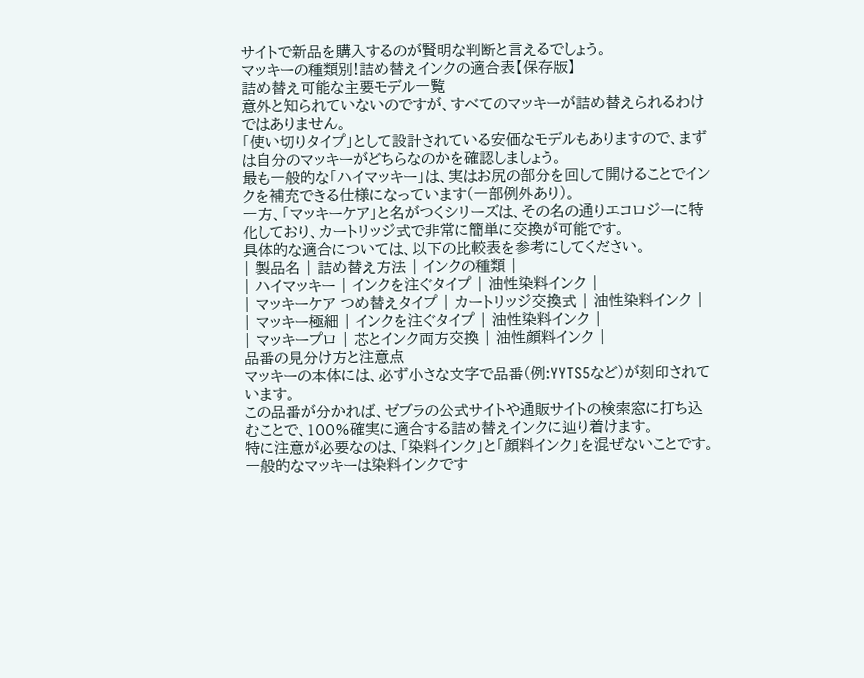サイトで新品を購入するのが賢明な判断と言えるでしょう。
マッキーの種類別!詰め替えインクの適合表【保存版】
詰め替え可能な主要モデル一覧
意外と知られていないのですが、すべてのマッキーが詰め替えられるわけではありません。
「使い切りタイプ」として設計されている安価なモデルもありますので、まずは自分のマッキーがどちらなのかを確認しましょう。
最も一般的な「ハイマッキー」は、実はお尻の部分を回して開けることでインクを補充できる仕様になっています(一部例外あり)。
一方、「マッキーケア」と名がつくシリーズは、その名の通りエコロジーに特化しており、カートリッジ式で非常に簡単に交換が可能です。
具体的な適合については、以下の比較表を参考にしてください。
| 製品名 | 詰め替え方法 | インクの種類 |
| ハイマッキー | インクを注ぐタイプ | 油性染料インク |
| マッキーケア つめ替えタイプ | カートリッジ交換式 | 油性染料インク |
| マッキー極細 | インクを注ぐタイプ | 油性染料インク |
| マッキープロ | 芯とインク両方交換 | 油性顔料インク |
品番の見分け方と注意点
マッキーの本体には、必ず小さな文字で品番(例:YYTS5など)が刻印されています。
この品番が分かれば、ゼブラの公式サイトや通販サイトの検索窓に打ち込むことで、100%確実に適合する詰め替えインクに辿り着けます。
特に注意が必要なのは、「染料インク」と「顔料インク」を混ぜないことです。
一般的なマッキーは染料インクです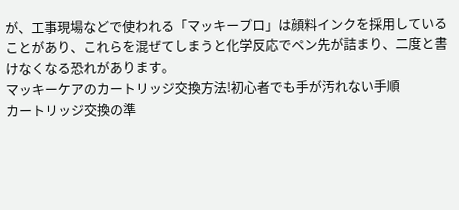が、工事現場などで使われる「マッキープロ」は顔料インクを採用していることがあり、これらを混ぜてしまうと化学反応でペン先が詰まり、二度と書けなくなる恐れがあります。
マッキーケアのカートリッジ交換方法!初心者でも手が汚れない手順
カートリッジ交換の準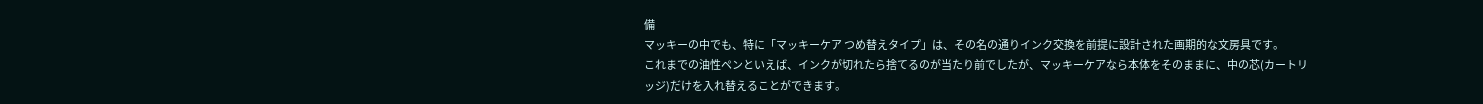備
マッキーの中でも、特に「マッキーケア つめ替えタイプ」は、その名の通りインク交換を前提に設計された画期的な文房具です。
これまでの油性ペンといえば、インクが切れたら捨てるのが当たり前でしたが、マッキーケアなら本体をそのままに、中の芯(カートリッジ)だけを入れ替えることができます。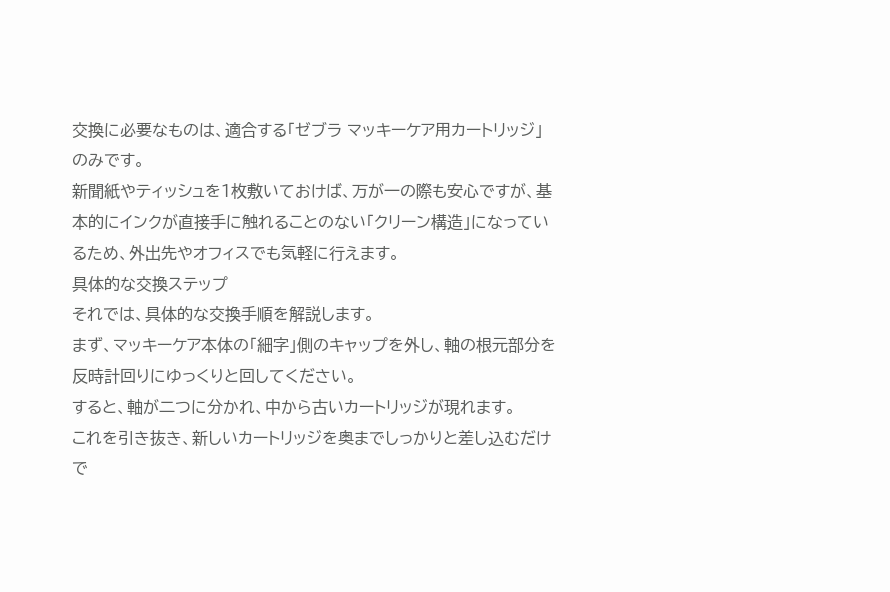交換に必要なものは、適合する「ゼブラ マッキーケア用カートリッジ」のみです。
新聞紙やティッシュを1枚敷いておけば、万が一の際も安心ですが、基本的にインクが直接手に触れることのない「クリーン構造」になっているため、外出先やオフィスでも気軽に行えます。
具体的な交換ステップ
それでは、具体的な交換手順を解説します。
まず、マッキーケア本体の「細字」側のキャップを外し、軸の根元部分を反時計回りにゆっくりと回してください。
すると、軸が二つに分かれ、中から古いカートリッジが現れます。
これを引き抜き、新しいカートリッジを奥までしっかりと差し込むだけで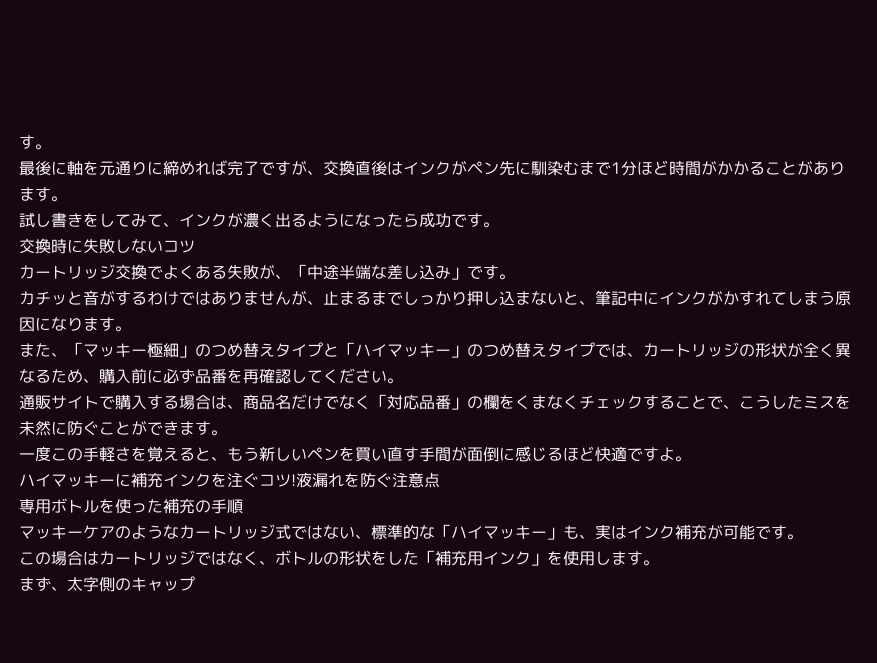す。
最後に軸を元通りに締めれば完了ですが、交換直後はインクがペン先に馴染むまで1分ほど時間がかかることがあります。
試し書きをしてみて、インクが濃く出るようになったら成功です。
交換時に失敗しないコツ
カートリッジ交換でよくある失敗が、「中途半端な差し込み」です。
カチッと音がするわけではありませんが、止まるまでしっかり押し込まないと、筆記中にインクがかすれてしまう原因になります。
また、「マッキー極細」のつめ替えタイプと「ハイマッキー」のつめ替えタイプでは、カートリッジの形状が全く異なるため、購入前に必ず品番を再確認してください。
通販サイトで購入する場合は、商品名だけでなく「対応品番」の欄をくまなくチェックすることで、こうしたミスを未然に防ぐことができます。
一度この手軽さを覚えると、もう新しいペンを買い直す手間が面倒に感じるほど快適ですよ。
ハイマッキーに補充インクを注ぐコツ!液漏れを防ぐ注意点
専用ボトルを使った補充の手順
マッキーケアのようなカートリッジ式ではない、標準的な「ハイマッキー」も、実はインク補充が可能です。
この場合はカートリッジではなく、ボトルの形状をした「補充用インク」を使用します。
まず、太字側のキャップ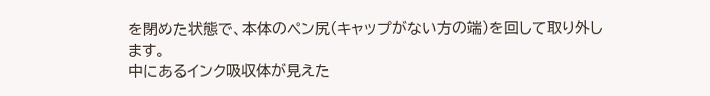を閉めた状態で、本体のペン尻(キャップがない方の端)を回して取り外します。
中にあるインク吸収体が見えた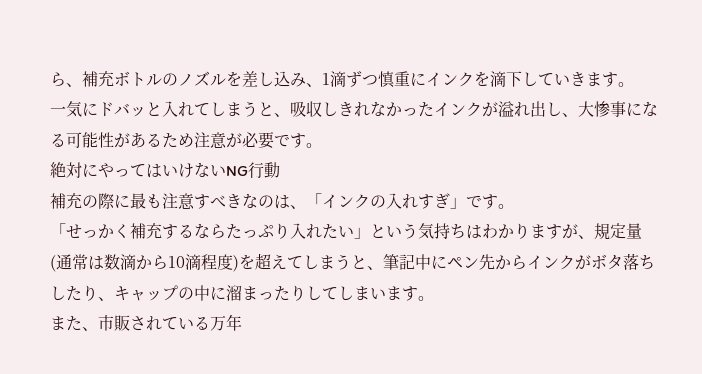ら、補充ボトルのノズルを差し込み、1滴ずつ慎重にインクを滴下していきます。
一気にドバッと入れてしまうと、吸収しきれなかったインクが溢れ出し、大惨事になる可能性があるため注意が必要です。
絶対にやってはいけないNG行動
補充の際に最も注意すべきなのは、「インクの入れすぎ」です。
「せっかく補充するならたっぷり入れたい」という気持ちはわかりますが、規定量(通常は数滴から10滴程度)を超えてしまうと、筆記中にペン先からインクがボタ落ちしたり、キャップの中に溜まったりしてしまいます。
また、市販されている万年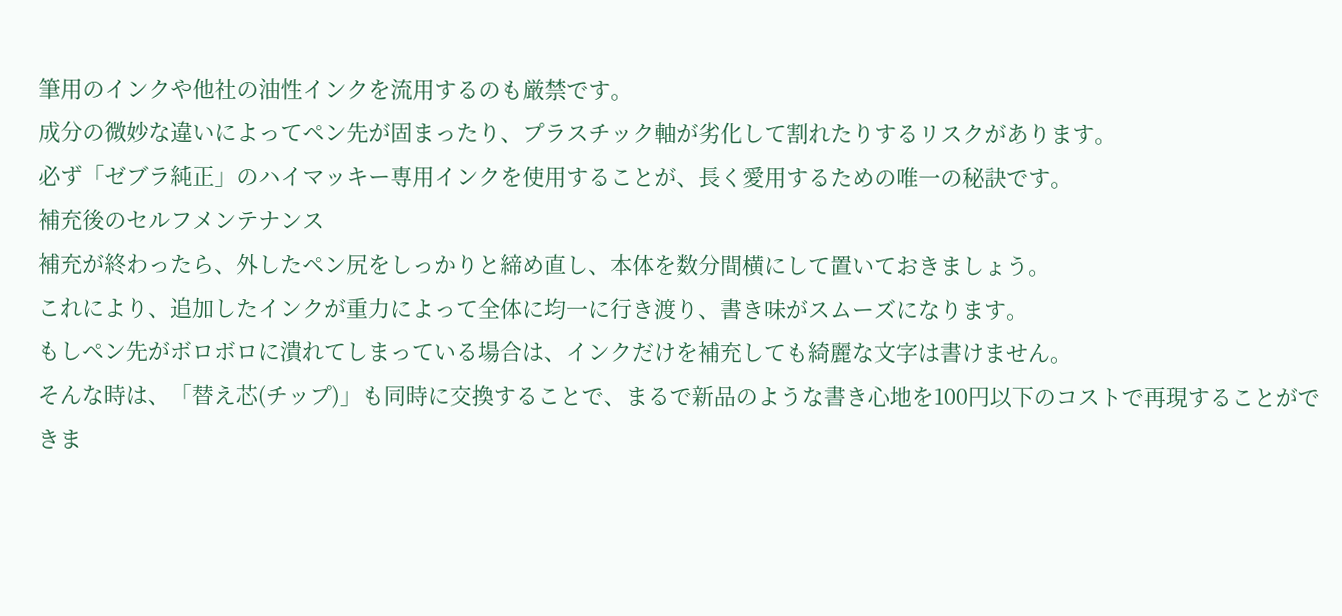筆用のインクや他社の油性インクを流用するのも厳禁です。
成分の微妙な違いによってペン先が固まったり、プラスチック軸が劣化して割れたりするリスクがあります。
必ず「ゼブラ純正」のハイマッキー専用インクを使用することが、長く愛用するための唯一の秘訣です。
補充後のセルフメンテナンス
補充が終わったら、外したペン尻をしっかりと締め直し、本体を数分間横にして置いておきましょう。
これにより、追加したインクが重力によって全体に均一に行き渡り、書き味がスムーズになります。
もしペン先がボロボロに潰れてしまっている場合は、インクだけを補充しても綺麗な文字は書けません。
そんな時は、「替え芯(チップ)」も同時に交換することで、まるで新品のような書き心地を100円以下のコストで再現することができま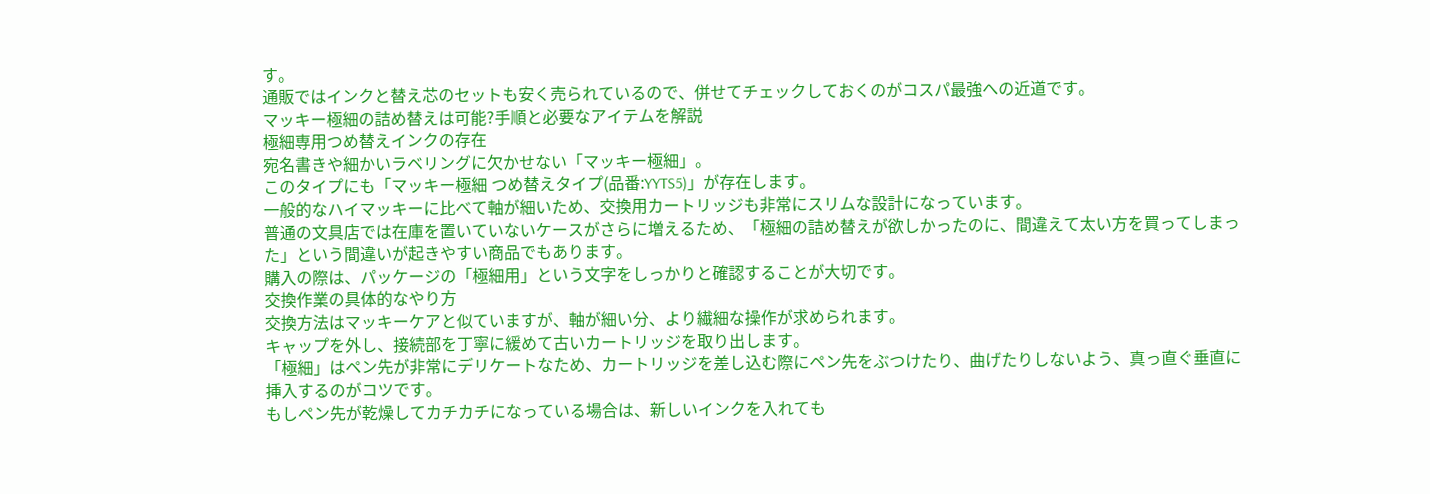す。
通販ではインクと替え芯のセットも安く売られているので、併せてチェックしておくのがコスパ最強への近道です。
マッキー極細の詰め替えは可能?手順と必要なアイテムを解説
極細専用つめ替えインクの存在
宛名書きや細かいラベリングに欠かせない「マッキー極細」。
このタイプにも「マッキー極細 つめ替えタイプ(品番:YYTS5)」が存在します。
一般的なハイマッキーに比べて軸が細いため、交換用カートリッジも非常にスリムな設計になっています。
普通の文具店では在庫を置いていないケースがさらに増えるため、「極細の詰め替えが欲しかったのに、間違えて太い方を買ってしまった」という間違いが起きやすい商品でもあります。
購入の際は、パッケージの「極細用」という文字をしっかりと確認することが大切です。
交換作業の具体的なやり方
交換方法はマッキーケアと似ていますが、軸が細い分、より繊細な操作が求められます。
キャップを外し、接続部を丁寧に緩めて古いカートリッジを取り出します。
「極細」はペン先が非常にデリケートなため、カートリッジを差し込む際にペン先をぶつけたり、曲げたりしないよう、真っ直ぐ垂直に挿入するのがコツです。
もしペン先が乾燥してカチカチになっている場合は、新しいインクを入れても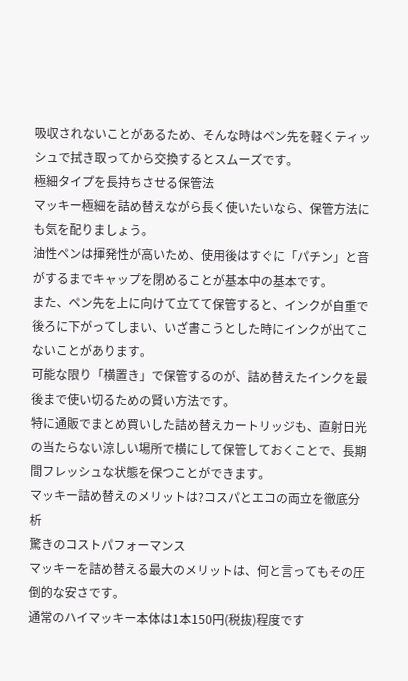吸収されないことがあるため、そんな時はペン先を軽くティッシュで拭き取ってから交換するとスムーズです。
極細タイプを長持ちさせる保管法
マッキー極細を詰め替えながら長く使いたいなら、保管方法にも気を配りましょう。
油性ペンは揮発性が高いため、使用後はすぐに「パチン」と音がするまでキャップを閉めることが基本中の基本です。
また、ペン先を上に向けて立てて保管すると、インクが自重で後ろに下がってしまい、いざ書こうとした時にインクが出てこないことがあります。
可能な限り「横置き」で保管するのが、詰め替えたインクを最後まで使い切るための賢い方法です。
特に通販でまとめ買いした詰め替えカートリッジも、直射日光の当たらない涼しい場所で横にして保管しておくことで、長期間フレッシュな状態を保つことができます。
マッキー詰め替えのメリットは?コスパとエコの両立を徹底分析
驚きのコストパフォーマンス
マッキーを詰め替える最大のメリットは、何と言ってもその圧倒的な安さです。
通常のハイマッキー本体は1本150円(税抜)程度です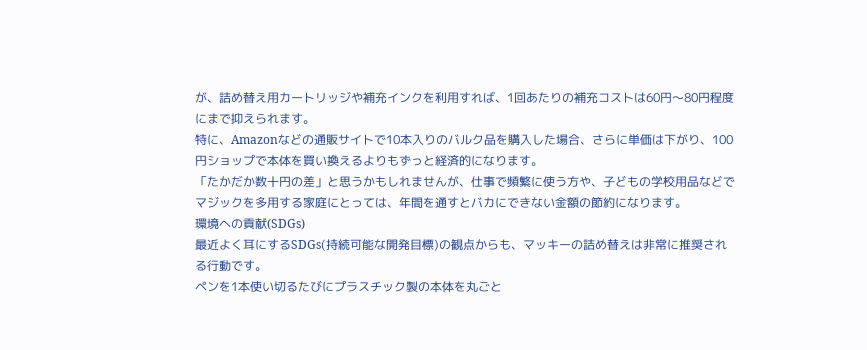が、詰め替え用カートリッジや補充インクを利用すれば、1回あたりの補充コストは60円〜80円程度にまで抑えられます。
特に、Amazonなどの通販サイトで10本入りのバルク品を購入した場合、さらに単価は下がり、100円ショップで本体を買い換えるよりもずっと経済的になります。
「たかだか数十円の差」と思うかもしれませんが、仕事で頻繁に使う方や、子どもの学校用品などでマジックを多用する家庭にとっては、年間を通すとバカにできない金額の節約になります。
環境への貢献(SDGs)
最近よく耳にするSDGs(持続可能な開発目標)の観点からも、マッキーの詰め替えは非常に推奨される行動です。
ペンを1本使い切るたびにプラスチック製の本体を丸ごと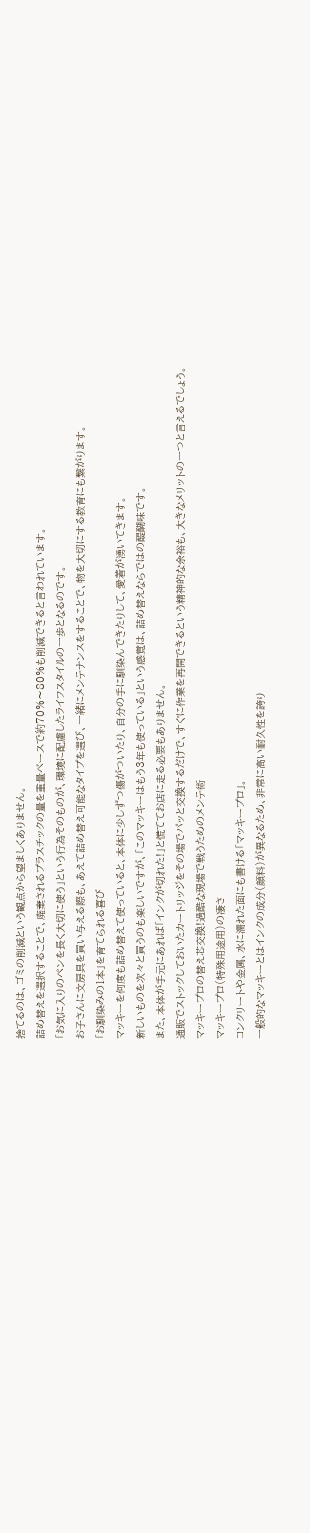捨てるのは、ゴミの削減という観点から望ましくありません。
詰め替えを選択することで、廃棄されるプラスチックの量を重量ベースで約70%〜80%も削減できると言われています。
「お気に入りのペンを長く大切に使う」という行為そのものが、環境に配慮したライフスタイルの一歩となるのです。
お子さんに文房具を買い与える際も、あえて詰め替え可能なタイプを選び、一緒にメンテナンスをすることで、物を大切にする教育にも繋がります。
「お馴染みの1本」を育てられる喜び
マッキーを何度も詰め替えて使っていると、本体に少しずつ傷がついたり、自分の手に馴染んできたりして、愛着が湧いてきます。
新しいものを次々と買うのも楽しいですが、「このマッキーはもう3年も使っている」という感覚は、詰め替えならではの醍醐味です。
また、本体が手元にあれば「インクが切れた!」と慌ててお店に走る必要もありません。
通販でストックしておいたカートリッジをその場でパッと交換するだけで、すぐに作業を再開できるという精神的な余裕も、大きなメリットの一つと言えるでしょう。
マッキープロの替え芯交換!過酷な現場で戦うためのメンテ術
マッキープロ(特殊用途用)の凄さ
コンクリートや金属、水に濡れた面にも書ける「マッキープロ」。
一般的なマッキーとはインクの成分(顔料)が異なるため、非常に高い耐久性を誇り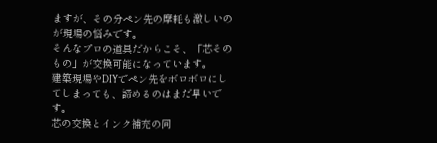ますが、その分ペン先の摩耗も激しいのが現場の悩みです。
そんなプロの道具だからこそ、「芯そのもの」が交換可能になっています。
建築現場やDIYでペン先をボロボロにしてしまっても、諦めるのはまだ早いです。
芯の交換とインク補充の同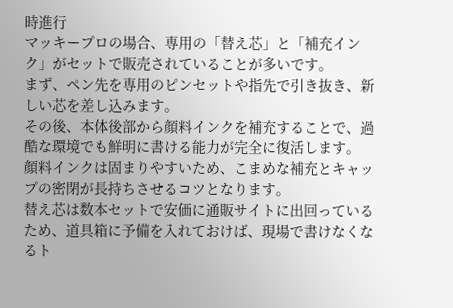時進行
マッキープロの場合、専用の「替え芯」と「補充インク」がセットで販売されていることが多いです。
まず、ペン先を専用のピンセットや指先で引き抜き、新しい芯を差し込みます。
その後、本体後部から顔料インクを補充することで、過酷な環境でも鮮明に書ける能力が完全に復活します。
顔料インクは固まりやすいため、こまめな補充とキャップの密閉が長持ちさせるコツとなります。
替え芯は数本セットで安価に通販サイトに出回っているため、道具箱に予備を入れておけば、現場で書けなくなるト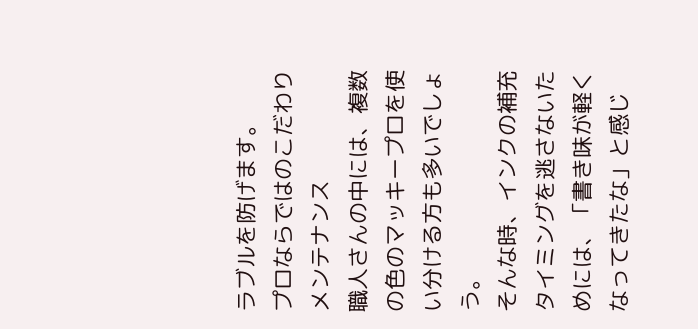ラブルを防げます。
プロならではのこだわりメンテナンス
職人さんの中には、複数の色のマッキープロを使い分ける方も多いでしょう。
そんな時、インクの補充タイミングを逃さないためには、「書き味が軽くなってきたな」と感じ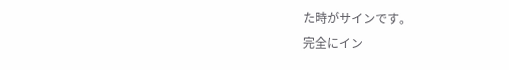た時がサインです。
完全にイン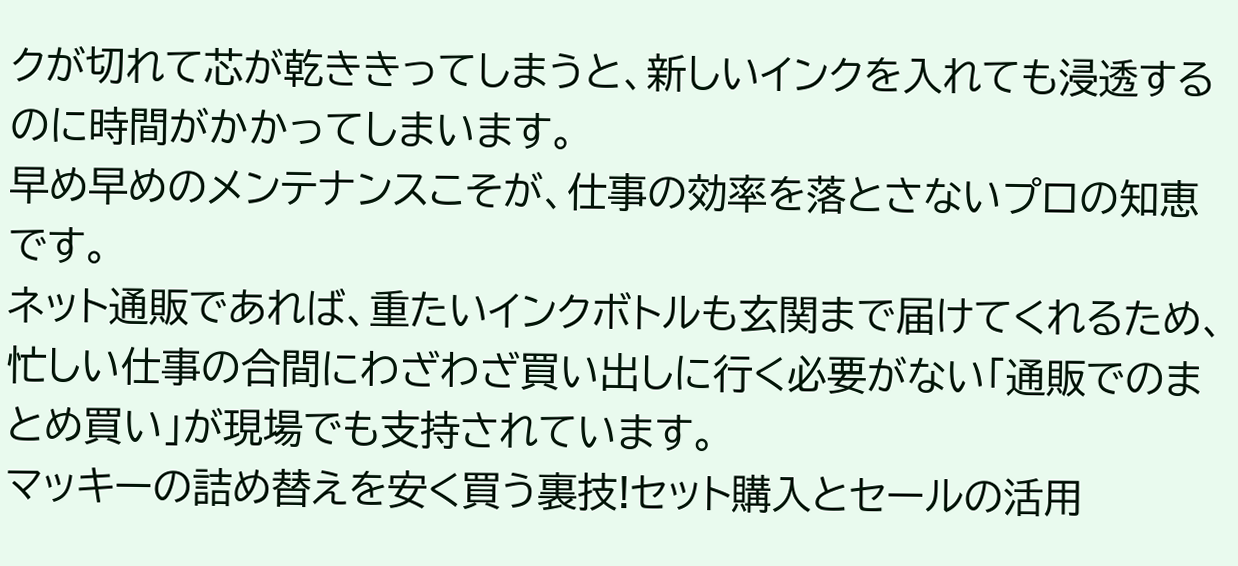クが切れて芯が乾ききってしまうと、新しいインクを入れても浸透するのに時間がかかってしまいます。
早め早めのメンテナンスこそが、仕事の効率を落とさないプロの知恵です。
ネット通販であれば、重たいインクボトルも玄関まで届けてくれるため、忙しい仕事の合間にわざわざ買い出しに行く必要がない「通販でのまとめ買い」が現場でも支持されています。
マッキーの詰め替えを安く買う裏技!セット購入とセールの活用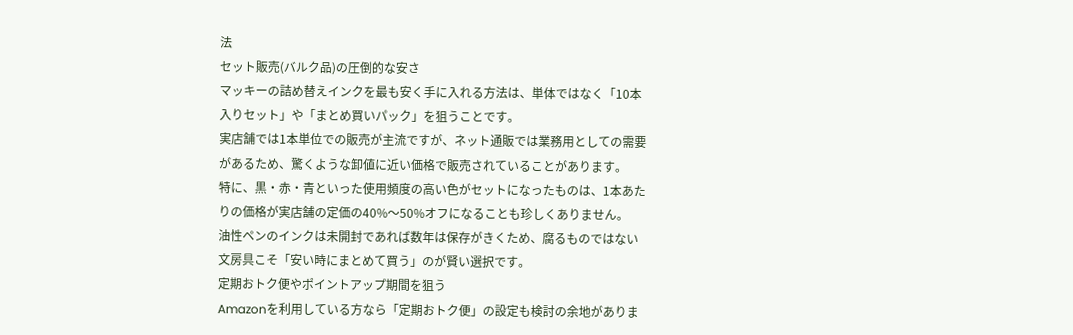法
セット販売(バルク品)の圧倒的な安さ
マッキーの詰め替えインクを最も安く手に入れる方法は、単体ではなく「10本入りセット」や「まとめ買いパック」を狙うことです。
実店舗では1本単位での販売が主流ですが、ネット通販では業務用としての需要があるため、驚くような卸値に近い価格で販売されていることがあります。
特に、黒・赤・青といった使用頻度の高い色がセットになったものは、1本あたりの価格が実店舗の定価の40%〜50%オフになることも珍しくありません。
油性ペンのインクは未開封であれば数年は保存がきくため、腐るものではない文房具こそ「安い時にまとめて買う」のが賢い選択です。
定期おトク便やポイントアップ期間を狙う
Amazonを利用している方なら「定期おトク便」の設定も検討の余地がありま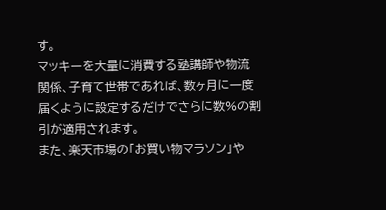す。
マッキーを大量に消費する塾講師や物流関係、子育て世帯であれば、数ヶ月に一度届くように設定するだけでさらに数%の割引が適用されます。
また、楽天市場の「お買い物マラソン」や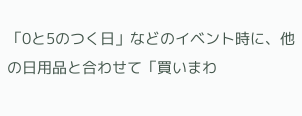「0と5のつく日」などのイベント時に、他の日用品と合わせて「買いまわ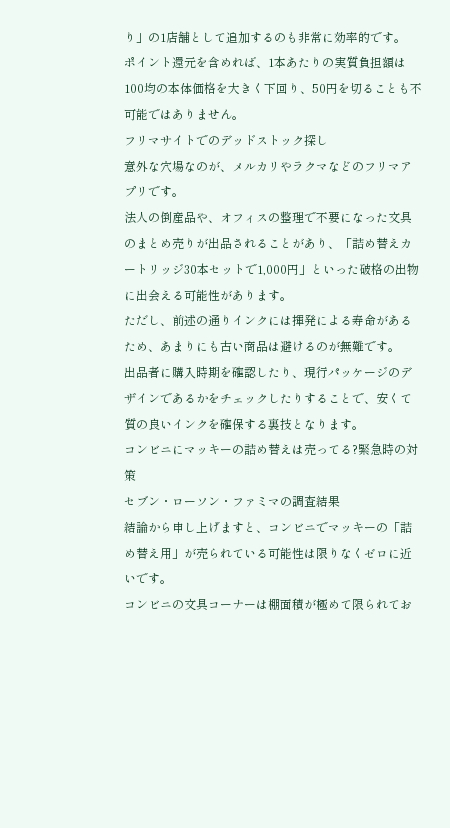り」の1店舗として追加するのも非常に効率的です。
ポイント還元を含めれば、1本あたりの実質負担額は100均の本体価格を大きく下回り、50円を切ることも不可能ではありません。
フリマサイトでのデッドストック探し
意外な穴場なのが、メルカリやラクマなどのフリマアプリです。
法人の倒産品や、オフィスの整理で不要になった文具のまとめ売りが出品されることがあり、「詰め替えカートリッジ30本セットで1,000円」といった破格の出物に出会える可能性があります。
ただし、前述の通りインクには揮発による寿命があるため、あまりにも古い商品は避けるのが無難です。
出品者に購入時期を確認したり、現行パッケージのデザインであるかをチェックしたりすることで、安くて質の良いインクを確保する裏技となります。
コンビニにマッキーの詰め替えは売ってる?緊急時の対策
セブン・ローソン・ファミマの調査結果
結論から申し上げますと、コンビニでマッキーの「詰め替え用」が売られている可能性は限りなくゼロに近いです。
コンビニの文具コーナーは棚面積が極めて限られてお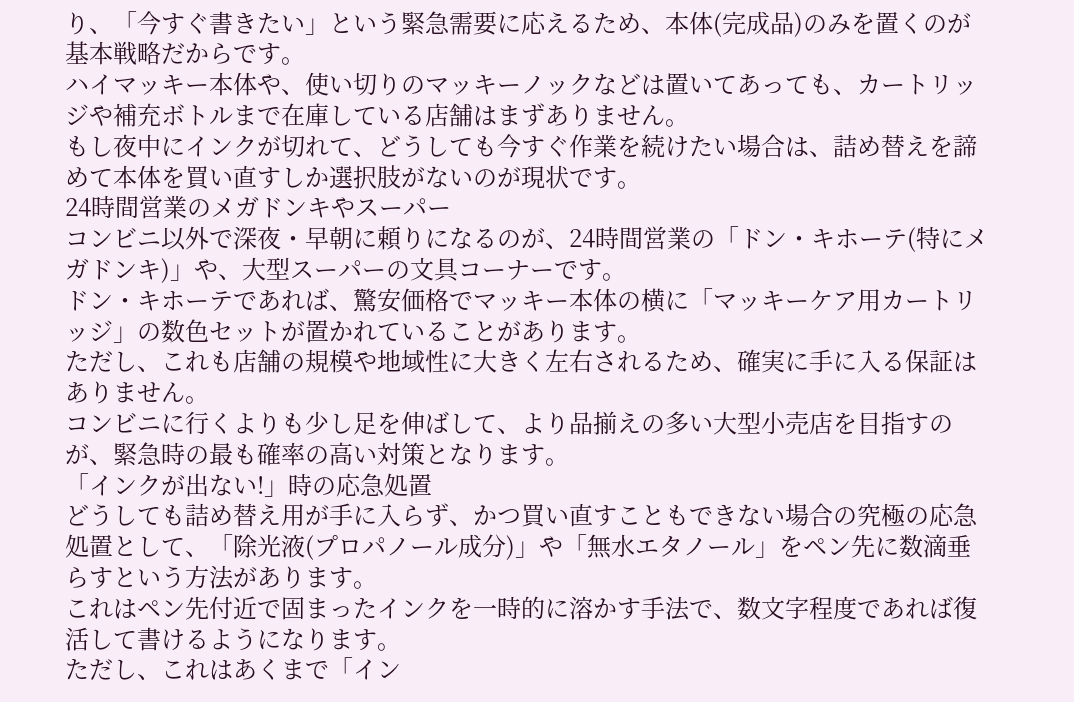り、「今すぐ書きたい」という緊急需要に応えるため、本体(完成品)のみを置くのが基本戦略だからです。
ハイマッキー本体や、使い切りのマッキーノックなどは置いてあっても、カートリッジや補充ボトルまで在庫している店舗はまずありません。
もし夜中にインクが切れて、どうしても今すぐ作業を続けたい場合は、詰め替えを諦めて本体を買い直すしか選択肢がないのが現状です。
24時間営業のメガドンキやスーパー
コンビニ以外で深夜・早朝に頼りになるのが、24時間営業の「ドン・キホーテ(特にメガドンキ)」や、大型スーパーの文具コーナーです。
ドン・キホーテであれば、驚安価格でマッキー本体の横に「マッキーケア用カートリッジ」の数色セットが置かれていることがあります。
ただし、これも店舗の規模や地域性に大きく左右されるため、確実に手に入る保証はありません。
コンビニに行くよりも少し足を伸ばして、より品揃えの多い大型小売店を目指すのが、緊急時の最も確率の高い対策となります。
「インクが出ない!」時の応急処置
どうしても詰め替え用が手に入らず、かつ買い直すこともできない場合の究極の応急処置として、「除光液(プロパノール成分)」や「無水エタノール」をペン先に数滴垂らすという方法があります。
これはペン先付近で固まったインクを一時的に溶かす手法で、数文字程度であれば復活して書けるようになります。
ただし、これはあくまで「イン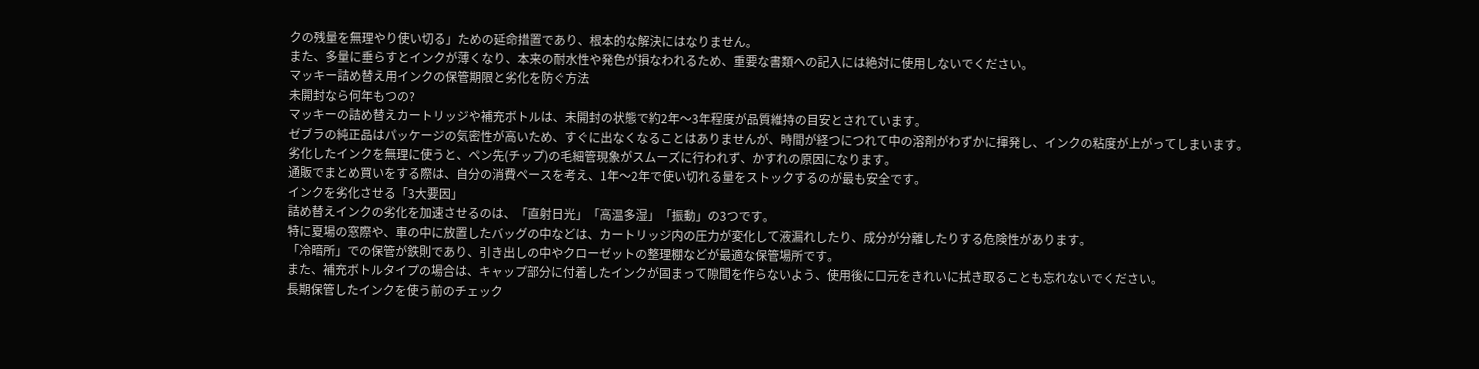クの残量を無理やり使い切る」ための延命措置であり、根本的な解決にはなりません。
また、多量に垂らすとインクが薄くなり、本来の耐水性や発色が損なわれるため、重要な書類への記入には絶対に使用しないでください。
マッキー詰め替え用インクの保管期限と劣化を防ぐ方法
未開封なら何年もつの?
マッキーの詰め替えカートリッジや補充ボトルは、未開封の状態で約2年〜3年程度が品質維持の目安とされています。
ゼブラの純正品はパッケージの気密性が高いため、すぐに出なくなることはありませんが、時間が経つにつれて中の溶剤がわずかに揮発し、インクの粘度が上がってしまいます。
劣化したインクを無理に使うと、ペン先(チップ)の毛細管現象がスムーズに行われず、かすれの原因になります。
通販でまとめ買いをする際は、自分の消費ペースを考え、1年〜2年で使い切れる量をストックするのが最も安全です。
インクを劣化させる「3大要因」
詰め替えインクの劣化を加速させるのは、「直射日光」「高温多湿」「振動」の3つです。
特に夏場の窓際や、車の中に放置したバッグの中などは、カートリッジ内の圧力が変化して液漏れしたり、成分が分離したりする危険性があります。
「冷暗所」での保管が鉄則であり、引き出しの中やクローゼットの整理棚などが最適な保管場所です。
また、補充ボトルタイプの場合は、キャップ部分に付着したインクが固まって隙間を作らないよう、使用後に口元をきれいに拭き取ることも忘れないでください。
長期保管したインクを使う前のチェック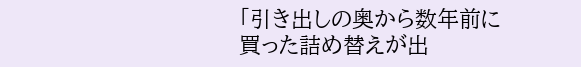「引き出しの奥から数年前に買った詰め替えが出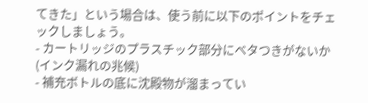てきた」という場合は、使う前に以下のポイントをチェックしましょう。
- カートリッジのプラスチック部分にベタつきがないか(インク漏れの兆候)
- 補充ボトルの底に沈殿物が溜まってい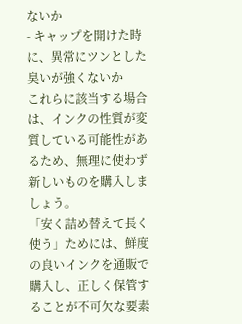ないか
- キャップを開けた時に、異常にツンとした臭いが強くないか
これらに該当する場合は、インクの性質が変質している可能性があるため、無理に使わず新しいものを購入しましょう。
「安く詰め替えて長く使う」ためには、鮮度の良いインクを通販で購入し、正しく保管することが不可欠な要素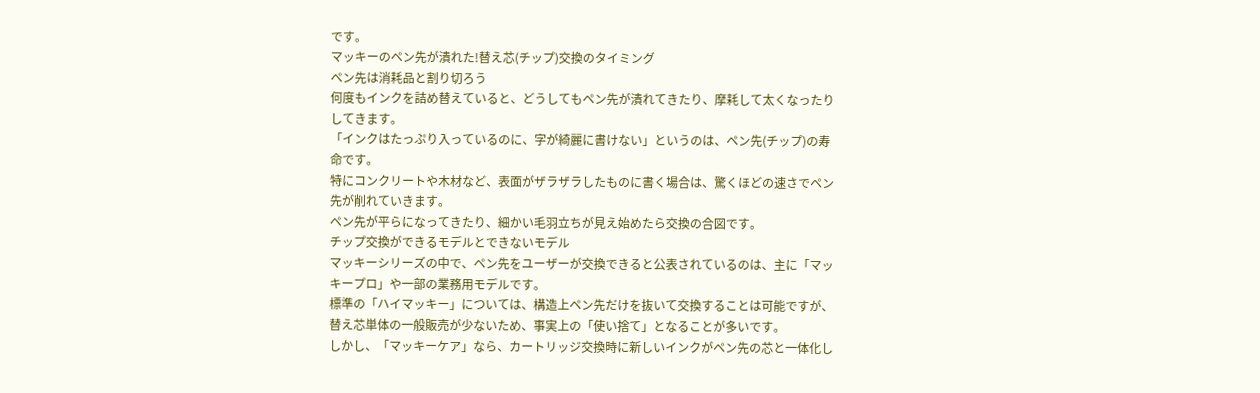です。
マッキーのペン先が潰れた!替え芯(チップ)交換のタイミング
ペン先は消耗品と割り切ろう
何度もインクを詰め替えていると、どうしてもペン先が潰れてきたり、摩耗して太くなったりしてきます。
「インクはたっぷり入っているのに、字が綺麗に書けない」というのは、ペン先(チップ)の寿命です。
特にコンクリートや木材など、表面がザラザラしたものに書く場合は、驚くほどの速さでペン先が削れていきます。
ペン先が平らになってきたり、細かい毛羽立ちが見え始めたら交換の合図です。
チップ交換ができるモデルとできないモデル
マッキーシリーズの中で、ペン先をユーザーが交換できると公表されているのは、主に「マッキープロ」や一部の業務用モデルです。
標準の「ハイマッキー」については、構造上ペン先だけを抜いて交換することは可能ですが、替え芯単体の一般販売が少ないため、事実上の「使い捨て」となることが多いです。
しかし、「マッキーケア」なら、カートリッジ交換時に新しいインクがペン先の芯と一体化し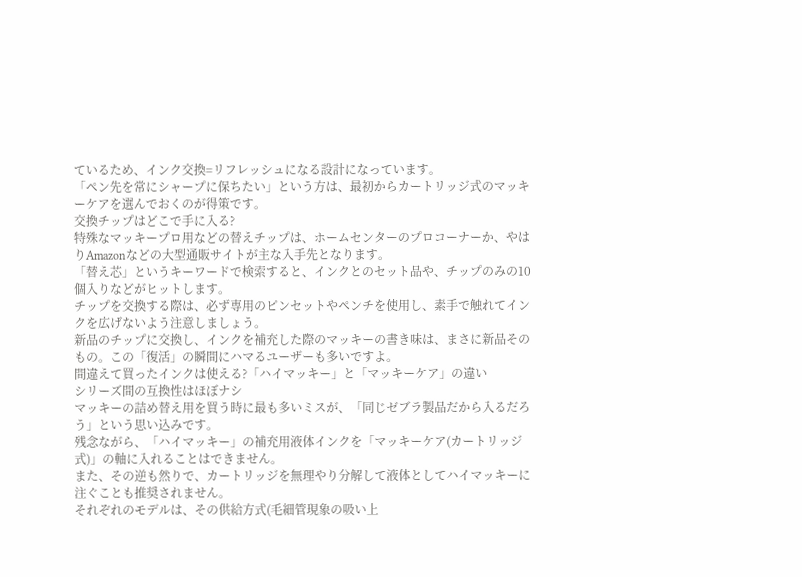ているため、インク交換=リフレッシュになる設計になっています。
「ペン先を常にシャープに保ちたい」という方は、最初からカートリッジ式のマッキーケアを選んでおくのが得策です。
交換チップはどこで手に入る?
特殊なマッキープロ用などの替えチップは、ホームセンターのプロコーナーか、やはりAmazonなどの大型通販サイトが主な入手先となります。
「替え芯」というキーワードで検索すると、インクとのセット品や、チップのみの10個入りなどがヒットします。
チップを交換する際は、必ず専用のピンセットやペンチを使用し、素手で触れてインクを広げないよう注意しましょう。
新品のチップに交換し、インクを補充した際のマッキーの書き味は、まさに新品そのもの。この「復活」の瞬間にハマるユーザーも多いですよ。
間違えて買ったインクは使える?「ハイマッキー」と「マッキーケア」の違い
シリーズ間の互換性はほぼナシ
マッキーの詰め替え用を買う時に最も多いミスが、「同じゼブラ製品だから入るだろう」という思い込みです。
残念ながら、「ハイマッキー」の補充用液体インクを「マッキーケア(カートリッジ式)」の軸に入れることはできません。
また、その逆も然りで、カートリッジを無理やり分解して液体としてハイマッキーに注ぐことも推奨されません。
それぞれのモデルは、その供給方式(毛細管現象の吸い上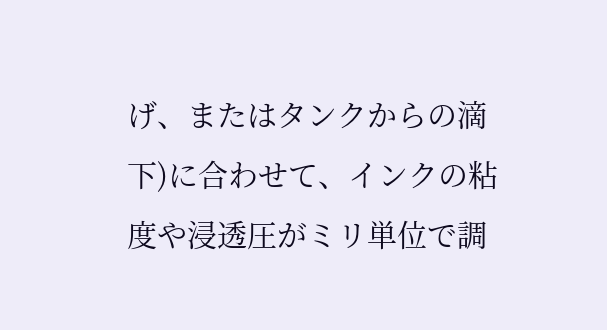げ、またはタンクからの滴下)に合わせて、インクの粘度や浸透圧がミリ単位で調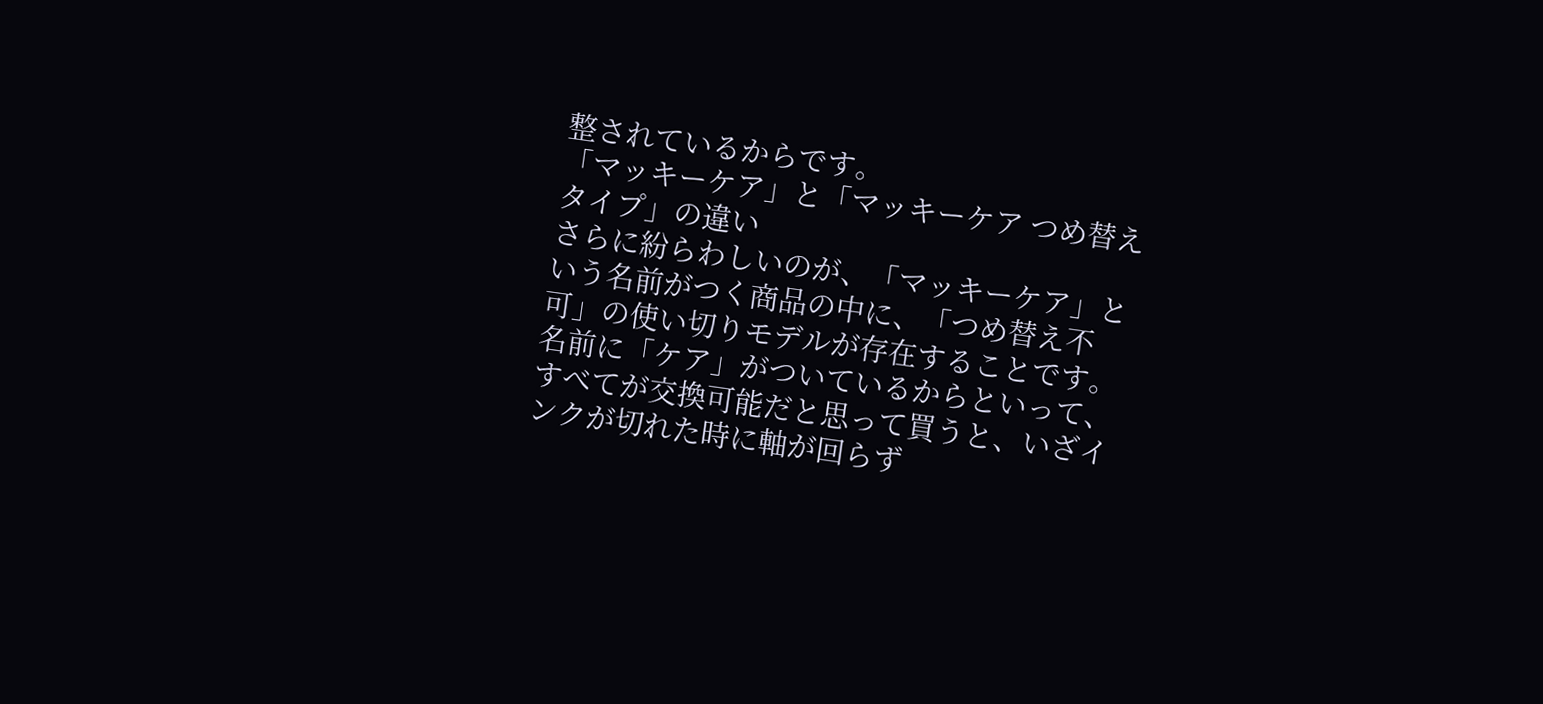整されているからです。
「マッキーケア」と「マッキーケア つめ替えタイプ」の違い
さらに紛らわしいのが、「マッキーケア」という名前がつく商品の中に、「つめ替え不可」の使い切りモデルが存在することです。
名前に「ケア」がついているからといって、すべてが交換可能だと思って買うと、いざインクが切れた時に軸が回らず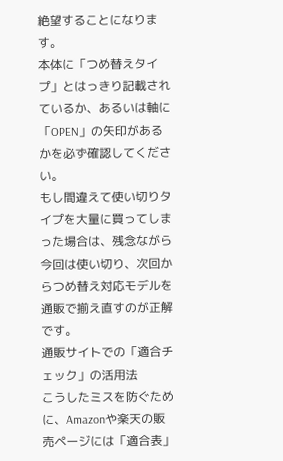絶望することになります。
本体に「つめ替えタイプ」とはっきり記載されているか、あるいは軸に「OPEN」の矢印があるかを必ず確認してください。
もし間違えて使い切りタイプを大量に買ってしまった場合は、残念ながら今回は使い切り、次回からつめ替え対応モデルを通販で揃え直すのが正解です。
通販サイトでの「適合チェック」の活用法
こうしたミスを防ぐために、Amazonや楽天の販売ページには「適合表」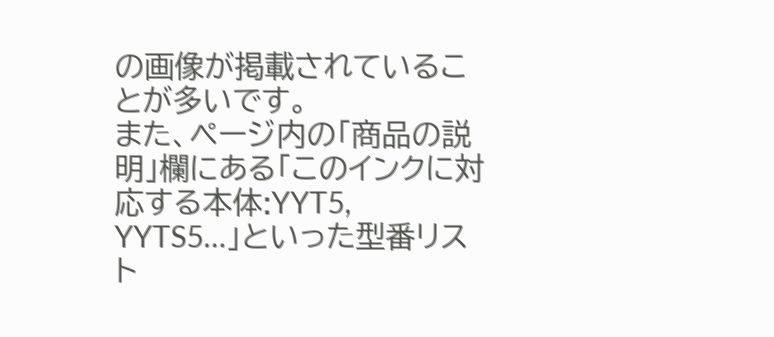の画像が掲載されていることが多いです。
また、ページ内の「商品の説明」欄にある「このインクに対応する本体:YYT5, YYTS5…」といった型番リスト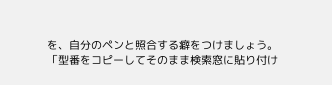を、自分のペンと照合する癖をつけましょう。
「型番をコピーしてそのまま検索窓に貼り付け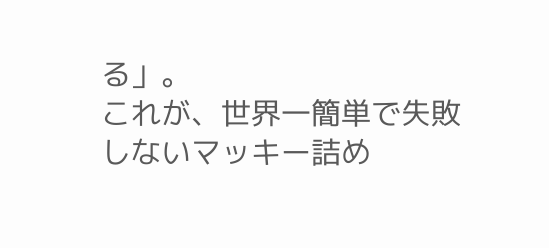る」。
これが、世界一簡単で失敗しないマッキー詰め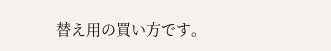替え用の買い方です。